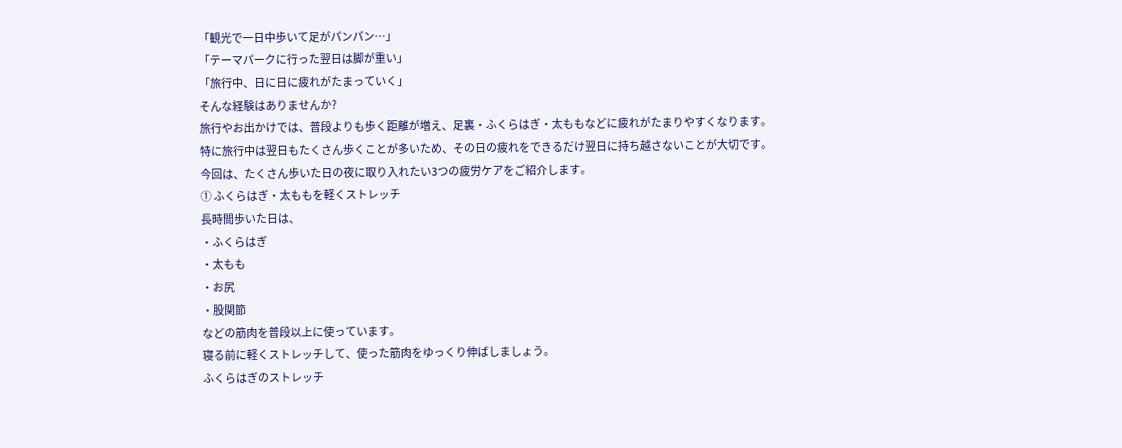「観光で一日中歩いて足がパンパン…」
「テーマパークに行った翌日は脚が重い」
「旅行中、日に日に疲れがたまっていく」
そんな経験はありませんか?
旅行やお出かけでは、普段よりも歩く距離が増え、足裏・ふくらはぎ・太ももなどに疲れがたまりやすくなります。
特に旅行中は翌日もたくさん歩くことが多いため、その日の疲れをできるだけ翌日に持ち越さないことが大切です。
今回は、たくさん歩いた日の夜に取り入れたい3つの疲労ケアをご紹介します。
① ふくらはぎ・太ももを軽くストレッチ
長時間歩いた日は、
・ふくらはぎ
・太もも
・お尻
・股関節
などの筋肉を普段以上に使っています。
寝る前に軽くストレッチして、使った筋肉をゆっくり伸ばしましょう。
ふくらはぎのストレッチ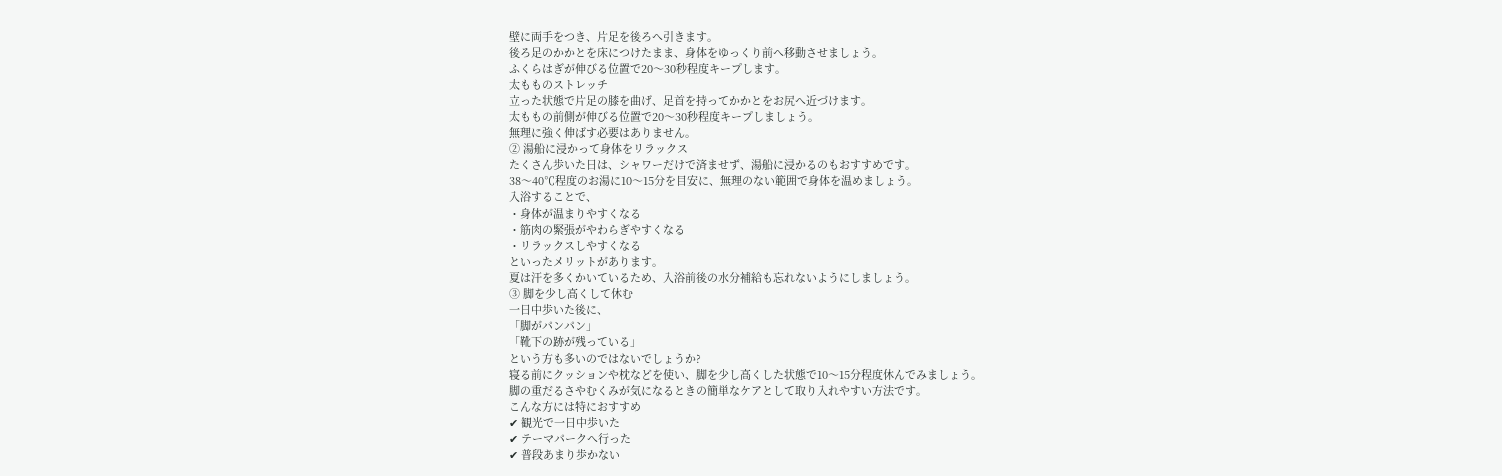壁に両手をつき、片足を後ろへ引きます。
後ろ足のかかとを床につけたまま、身体をゆっくり前へ移動させましょう。
ふくらはぎが伸びる位置で20〜30秒程度キープします。
太もものストレッチ
立った状態で片足の膝を曲げ、足首を持ってかかとをお尻へ近づけます。
太ももの前側が伸びる位置で20〜30秒程度キープしましょう。
無理に強く伸ばす必要はありません。
② 湯船に浸かって身体をリラックス
たくさん歩いた日は、シャワーだけで済ませず、湯船に浸かるのもおすすめです。
38〜40℃程度のお湯に10〜15分を目安に、無理のない範囲で身体を温めましょう。
入浴することで、
・身体が温まりやすくなる
・筋肉の緊張がやわらぎやすくなる
・リラックスしやすくなる
といったメリットがあります。
夏は汗を多くかいているため、入浴前後の水分補給も忘れないようにしましょう。
③ 脚を少し高くして休む
一日中歩いた後に、
「脚がパンパン」
「靴下の跡が残っている」
という方も多いのではないでしょうか?
寝る前にクッションや枕などを使い、脚を少し高くした状態で10〜15分程度休んでみましょう。
脚の重だるさやむくみが気になるときの簡単なケアとして取り入れやすい方法です。
こんな方には特におすすめ
✔ 観光で一日中歩いた
✔ テーマパークへ行った
✔ 普段あまり歩かない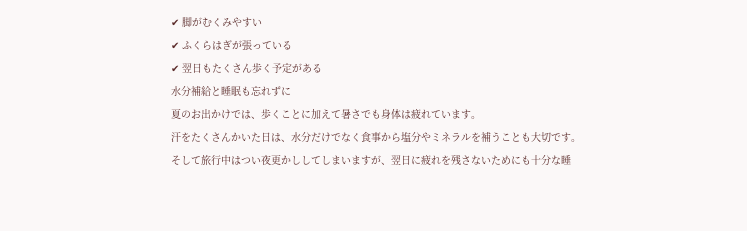✔ 脚がむくみやすい
✔ ふくらはぎが張っている
✔ 翌日もたくさん歩く予定がある
水分補給と睡眠も忘れずに
夏のお出かけでは、歩くことに加えて暑さでも身体は疲れています。
汗をたくさんかいた日は、水分だけでなく食事から塩分やミネラルを補うことも大切です。
そして旅行中はつい夜更かししてしまいますが、翌日に疲れを残さないためにも十分な睡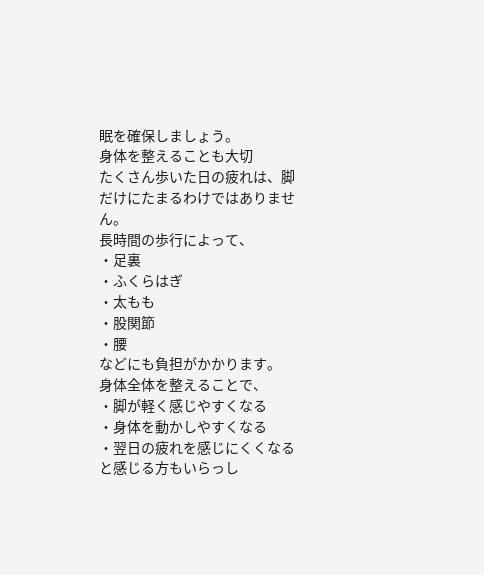眠を確保しましょう。
身体を整えることも大切
たくさん歩いた日の疲れは、脚だけにたまるわけではありません。
長時間の歩行によって、
・足裏
・ふくらはぎ
・太もも
・股関節
・腰
などにも負担がかかります。
身体全体を整えることで、
・脚が軽く感じやすくなる
・身体を動かしやすくなる
・翌日の疲れを感じにくくなる
と感じる方もいらっし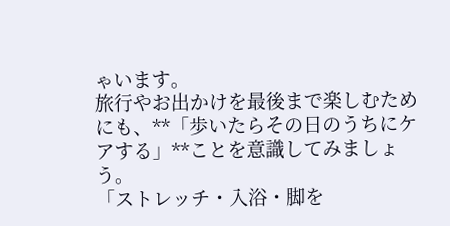ゃいます。
旅行やお出かけを最後まで楽しむためにも、**「歩いたらその日のうちにケアする」**ことを意識してみましょう。
「ストレッチ・入浴・脚を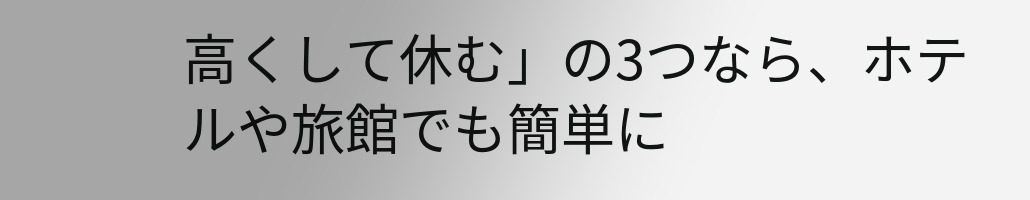高くして休む」の3つなら、ホテルや旅館でも簡単に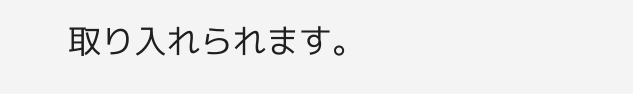取り入れられます。